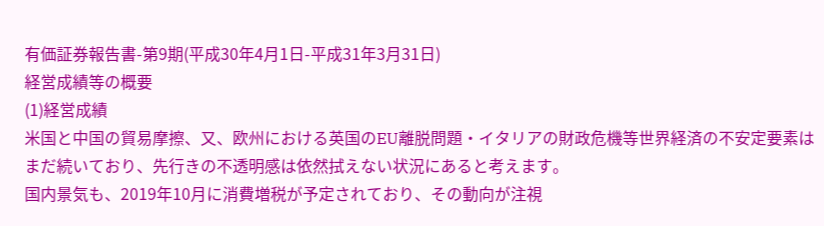有価証券報告書-第9期(平成30年4月1日-平成31年3月31日)
経営成績等の概要
(1)経営成績
米国と中国の貿易摩擦、又、欧州における英国のEU離脱問題・イタリアの財政危機等世界経済の不安定要素はまだ続いており、先行きの不透明感は依然拭えない状況にあると考えます。
国内景気も、2019年10月に消費増税が予定されており、その動向が注視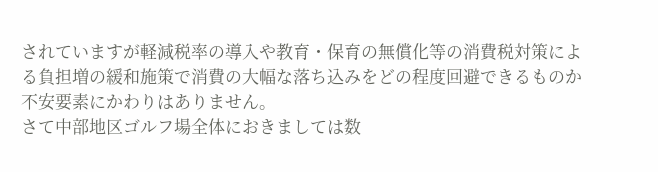されていますが軽減税率の導入や教育・保育の無償化等の消費税対策による負担増の緩和施策で消費の大幅な落ち込みをどの程度回避できるものか不安要素にかわりはありません。
さて中部地区ゴルフ場全体におきましては数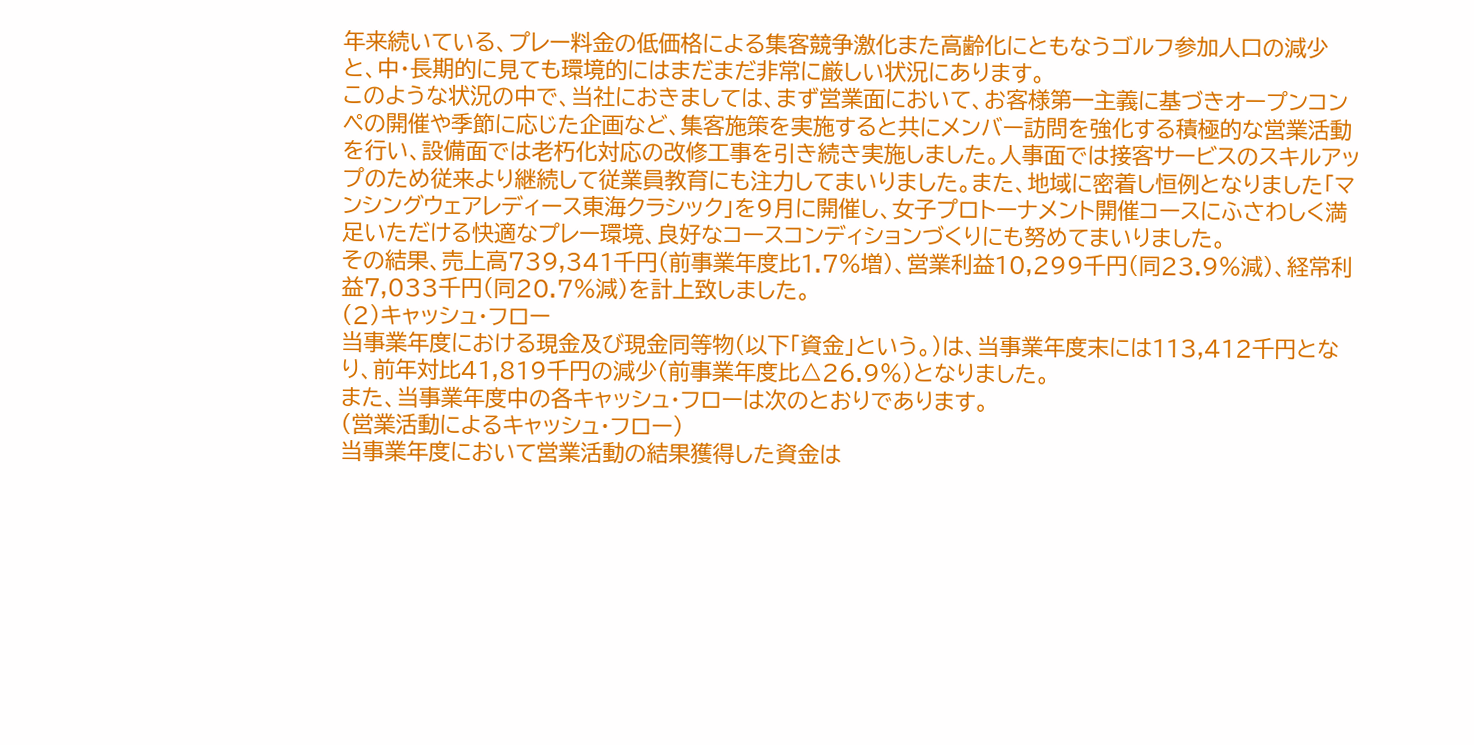年来続いている、プレー料金の低価格による集客競争激化また高齢化にともなうゴルフ参加人口の減少と、中・長期的に見ても環境的にはまだまだ非常に厳しい状況にあります。
このような状況の中で、当社におきましては、まず営業面において、お客様第一主義に基づきオープンコンペの開催や季節に応じた企画など、集客施策を実施すると共にメンバー訪問を強化する積極的な営業活動を行い、設備面では老朽化対応の改修工事を引き続き実施しました。人事面では接客サービスのスキルアップのため従来より継続して従業員教育にも注力してまいりました。また、地域に密着し恒例となりました「マンシングウェアレディース東海クラシック」を9月に開催し、女子プロトーナメント開催コースにふさわしく満足いただける快適なプレー環境、良好なコースコンディションづくりにも努めてまいりました。
その結果、売上高739,341千円(前事業年度比1.7%増)、営業利益10,299千円(同23.9%減)、経常利益7,033千円(同20.7%減)を計上致しました。
(2)キャッシュ・フロー
当事業年度における現金及び現金同等物(以下「資金」という。)は、当事業年度末には113,412千円となり、前年対比41,819千円の減少(前事業年度比△26.9%)となりました。
また、当事業年度中の各キャッシュ・フローは次のとおりであります。
(営業活動によるキャッシュ・フロー)
当事業年度において営業活動の結果獲得した資金は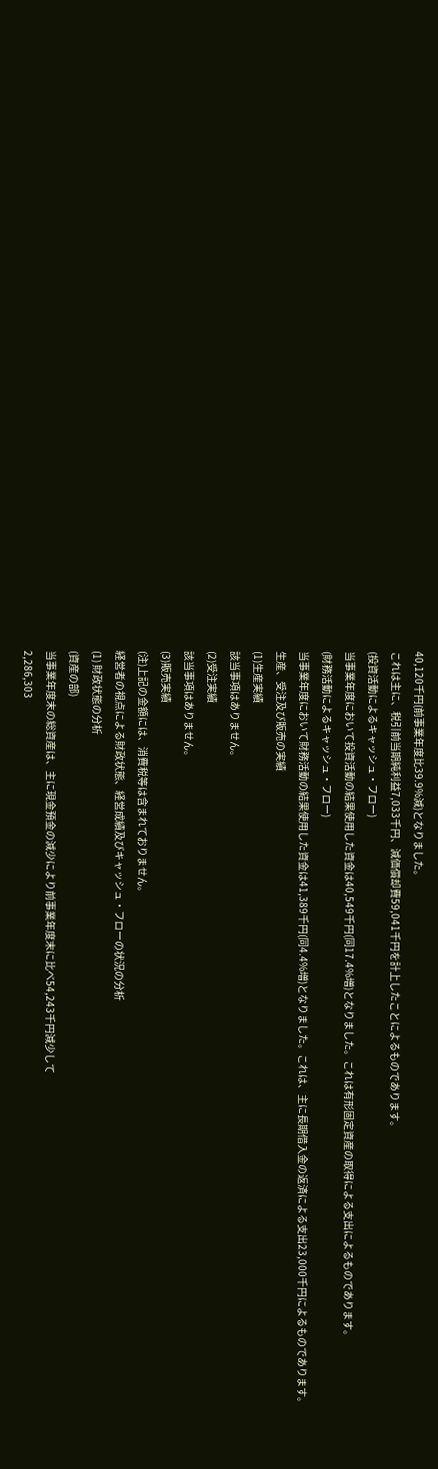40,120千円(前事業年度比39.9%減)となりました。
これは主に、税引前当期純利益7,033千円、減価償却費59,041千円を計上したことによるものであります。
(投資活動によるキャッシュ・フロー)
当事業年度において投資活動の結果使用した資金は40,549千円(同17.4%増)となりました。これは有形固定資産の取得による支出によるものであります。
(財務活動によるキャッシュ・フロー)
当事業年度において財務活動の結果使用した資金は41,389千円(同4.4%増)となりました。これは、主に長期借入金の返済による支出23,000千円によるものであります。
生産、受注及び販売の実績
(1)生産実績
該当事項はありません。
(2)受注実績
該当事項はありません。
(3)販売実績
(注)上記の金額には、消費税等は含まれておりません。
経営者の視点による財政状態、経営成績及びキャッシュ・フローの状況の分析
(1) 財政状態の分析
(資産の部)
当事業年度末の総資産は、主に現金預金の減少により前事業年度末に比べ54,243千円減少して
2,286,303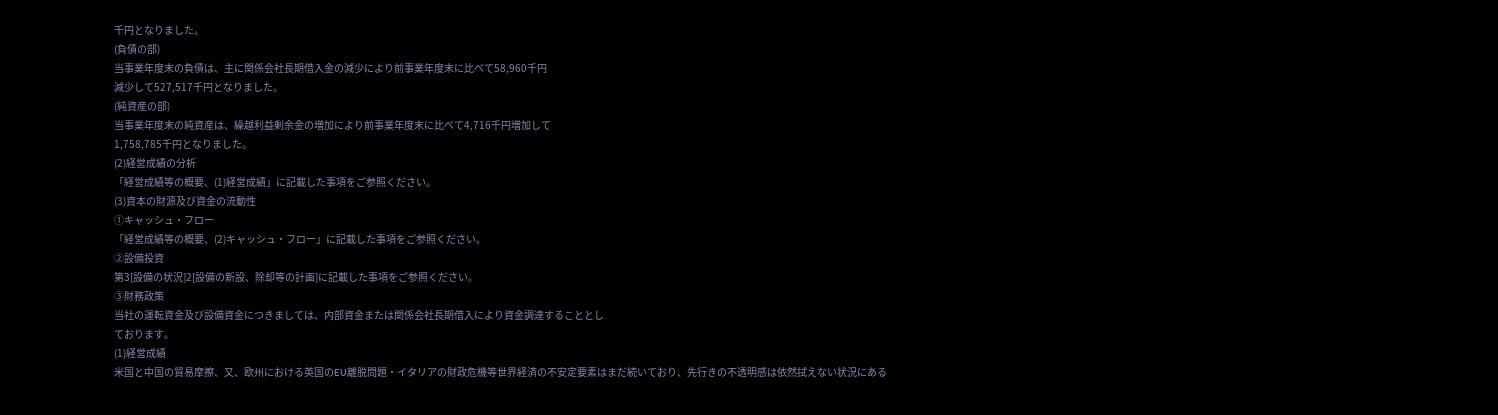千円となりました。
(負債の部)
当事業年度末の負債は、主に関係会社長期借入金の減少により前事業年度末に比べて58,960千円
減少して527,517千円となりました。
(純資産の部)
当事業年度末の純資産は、繰越利益剰余金の増加により前事業年度末に比べて4,716千円増加して
1,758,785千円となりました。
(2)経営成績の分析
「経営成績等の概要、(1)経営成績」に記載した事項をご参照ください。
(3)資本の財源及び資金の流動性
①キャッシュ・フロー
「経営成績等の概要、(2)キャッシュ・フロー」に記載した事項をご参照ください。
②設備投資
第3[設備の状況]2[設備の新設、除却等の計画]に記載した事項をご参照ください。
③財務政策
当社の運転資金及び設備資金につきましては、内部資金または関係会社長期借入により資金調達することとし
ております。
(1)経営成績
米国と中国の貿易摩擦、又、欧州における英国のEU離脱問題・イタリアの財政危機等世界経済の不安定要素はまだ続いており、先行きの不透明感は依然拭えない状況にある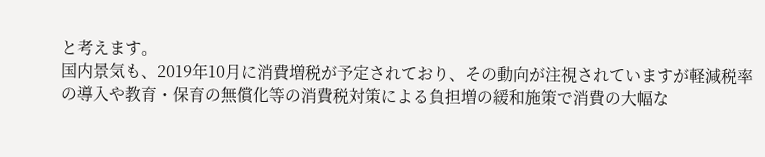と考えます。
国内景気も、2019年10月に消費増税が予定されており、その動向が注視されていますが軽減税率の導入や教育・保育の無償化等の消費税対策による負担増の緩和施策で消費の大幅な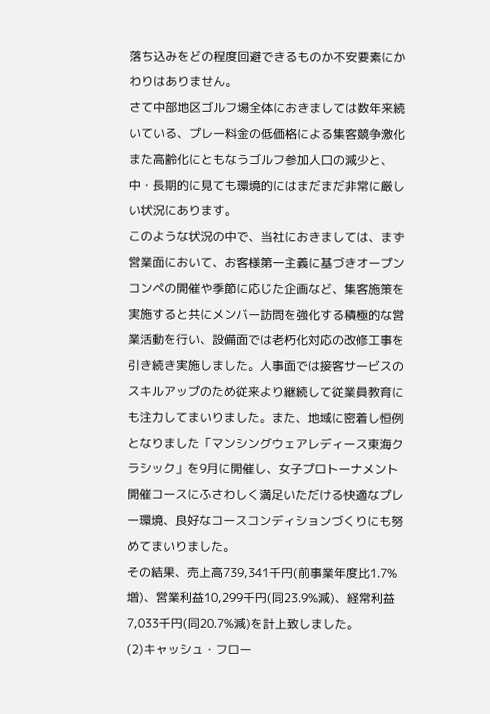落ち込みをどの程度回避できるものか不安要素にかわりはありません。
さて中部地区ゴルフ場全体におきましては数年来続いている、プレー料金の低価格による集客競争激化また高齢化にともなうゴルフ参加人口の減少と、中・長期的に見ても環境的にはまだまだ非常に厳しい状況にあります。
このような状況の中で、当社におきましては、まず営業面において、お客様第一主義に基づきオープンコンペの開催や季節に応じた企画など、集客施策を実施すると共にメンバー訪問を強化する積極的な営業活動を行い、設備面では老朽化対応の改修工事を引き続き実施しました。人事面では接客サービスのスキルアップのため従来より継続して従業員教育にも注力してまいりました。また、地域に密着し恒例となりました「マンシングウェアレディース東海クラシック」を9月に開催し、女子プロトーナメント開催コースにふさわしく満足いただける快適なプレー環境、良好なコースコンディションづくりにも努めてまいりました。
その結果、売上高739,341千円(前事業年度比1.7%増)、営業利益10,299千円(同23.9%減)、経常利益7,033千円(同20.7%減)を計上致しました。
(2)キャッシュ・フロー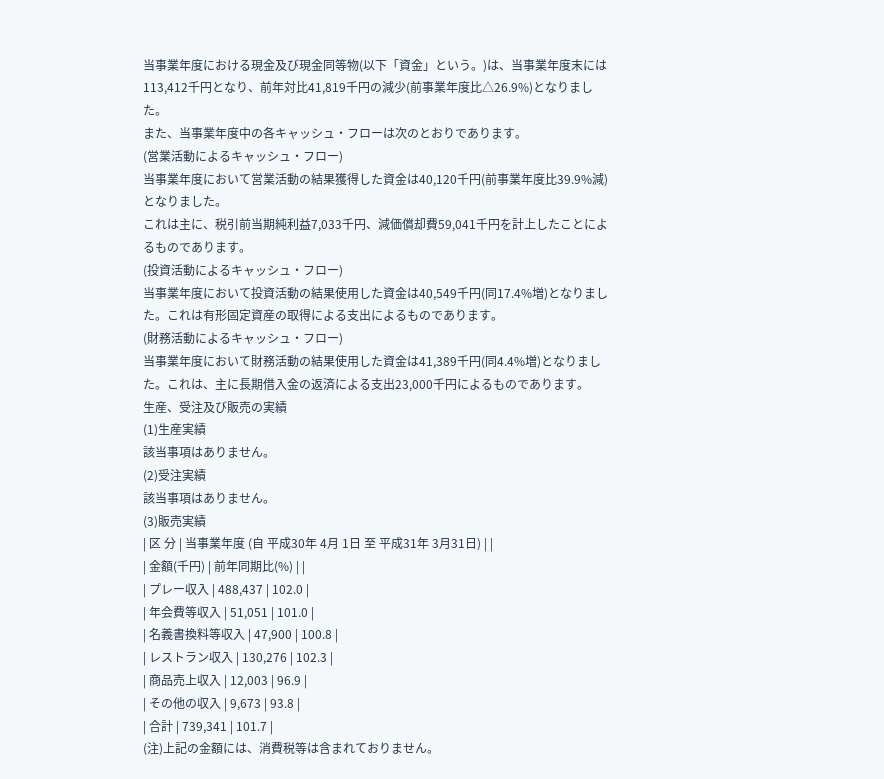当事業年度における現金及び現金同等物(以下「資金」という。)は、当事業年度末には113,412千円となり、前年対比41,819千円の減少(前事業年度比△26.9%)となりました。
また、当事業年度中の各キャッシュ・フローは次のとおりであります。
(営業活動によるキャッシュ・フロー)
当事業年度において営業活動の結果獲得した資金は40,120千円(前事業年度比39.9%減)となりました。
これは主に、税引前当期純利益7,033千円、減価償却費59,041千円を計上したことによるものであります。
(投資活動によるキャッシュ・フロー)
当事業年度において投資活動の結果使用した資金は40,549千円(同17.4%増)となりました。これは有形固定資産の取得による支出によるものであります。
(財務活動によるキャッシュ・フロー)
当事業年度において財務活動の結果使用した資金は41,389千円(同4.4%増)となりました。これは、主に長期借入金の返済による支出23,000千円によるものであります。
生産、受注及び販売の実績
(1)生産実績
該当事項はありません。
(2)受注実績
該当事項はありません。
(3)販売実績
| 区 分 | 当事業年度 (自 平成30年 4月 1日 至 平成31年 3月31日) | |
| 金額(千円) | 前年同期比(%) | |
| プレー収入 | 488,437 | 102.0 |
| 年会費等収入 | 51,051 | 101.0 |
| 名義書換料等収入 | 47,900 | 100.8 |
| レストラン収入 | 130,276 | 102.3 |
| 商品売上収入 | 12,003 | 96.9 |
| その他の収入 | 9,673 | 93.8 |
| 合計 | 739,341 | 101.7 |
(注)上記の金額には、消費税等は含まれておりません。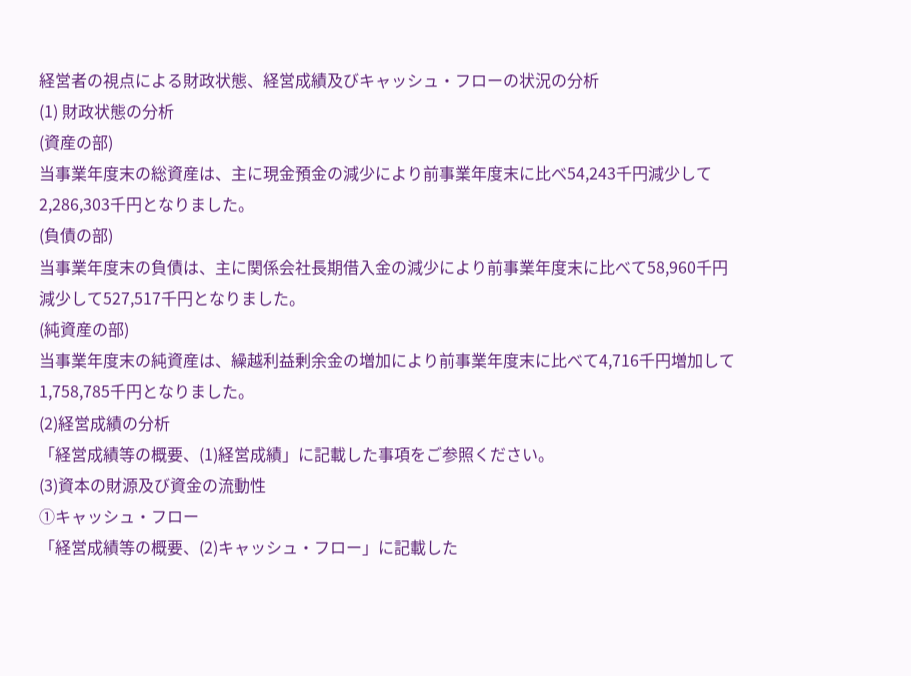経営者の視点による財政状態、経営成績及びキャッシュ・フローの状況の分析
(1) 財政状態の分析
(資産の部)
当事業年度末の総資産は、主に現金預金の減少により前事業年度末に比べ54,243千円減少して
2,286,303千円となりました。
(負債の部)
当事業年度末の負債は、主に関係会社長期借入金の減少により前事業年度末に比べて58,960千円
減少して527,517千円となりました。
(純資産の部)
当事業年度末の純資産は、繰越利益剰余金の増加により前事業年度末に比べて4,716千円増加して
1,758,785千円となりました。
(2)経営成績の分析
「経営成績等の概要、(1)経営成績」に記載した事項をご参照ください。
(3)資本の財源及び資金の流動性
①キャッシュ・フロー
「経営成績等の概要、(2)キャッシュ・フロー」に記載した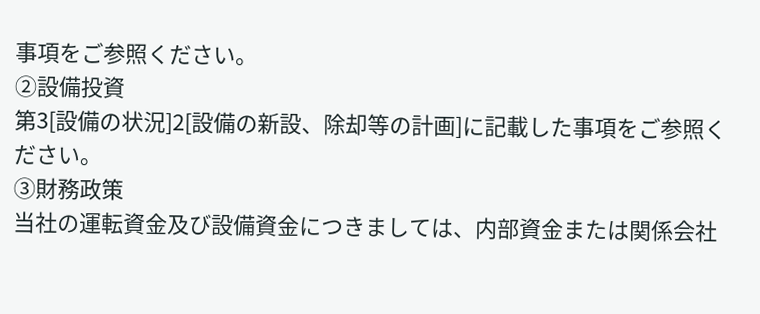事項をご参照ください。
②設備投資
第3[設備の状況]2[設備の新設、除却等の計画]に記載した事項をご参照ください。
③財務政策
当社の運転資金及び設備資金につきましては、内部資金または関係会社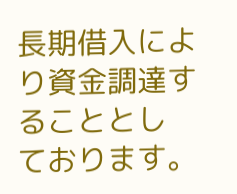長期借入により資金調達することとし
ております。